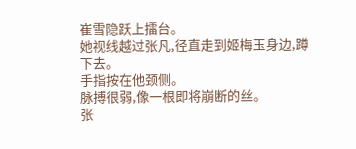崔雪隐跃上擂台。
她视线越过张凡,径直走到姬梅玉身边,蹲下去。
手指按在他颈侧。
脉搏很弱,像一根即将崩断的丝。
张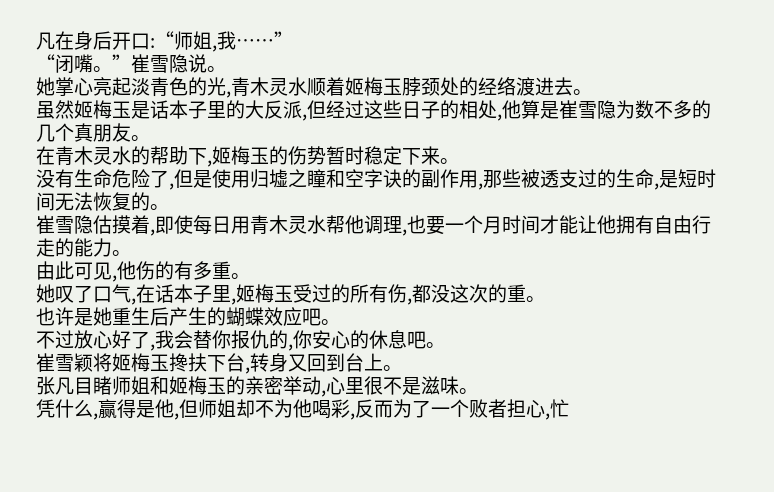凡在身后开口:“师姐,我……”
“闭嘴。”崔雪隐说。
她掌心亮起淡青色的光,青木灵水顺着姬梅玉脖颈处的经络渡进去。
虽然姬梅玉是话本子里的大反派,但经过这些日子的相处,他算是崔雪隐为数不多的几个真朋友。
在青木灵水的帮助下,姬梅玉的伤势暂时稳定下来。
没有生命危险了,但是使用归墟之瞳和空字诀的副作用,那些被透支过的生命,是短时间无法恢复的。
崔雪隐估摸着,即使每日用青木灵水帮他调理,也要一个月时间才能让他拥有自由行走的能力。
由此可见,他伤的有多重。
她叹了口气,在话本子里,姬梅玉受过的所有伤,都没这次的重。
也许是她重生后产生的蝴蝶效应吧。
不过放心好了,我会替你报仇的,你安心的休息吧。
崔雪颖将姬梅玉搀扶下台,转身又回到台上。
张凡目睹师姐和姬梅玉的亲密举动,心里很不是滋味。
凭什么,赢得是他,但师姐却不为他喝彩,反而为了一个败者担心,忙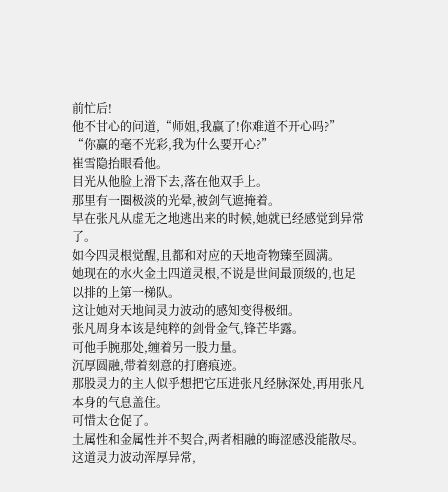前忙后!
他不甘心的问道,“师姐,我赢了!你难道不开心吗?”
“你赢的毫不光彩,我为什么要开心?”
崔雪隐抬眼看他。
目光从他脸上滑下去,落在他双手上。
那里有一圈极淡的光晕,被剑气遮掩着。
早在张凡从虚无之地逃出来的时候,她就已经感觉到异常了。
如今四灵根觉醒,且都和对应的天地奇物臻至圆满。
她现在的水火金土四道灵根,不说是世间最顶级的,也足以排的上第一梯队。
这让她对天地间灵力波动的感知变得极细。
张凡周身本该是纯粹的剑骨金气,锋芒毕露。
可他手腕那处,缠着另一股力量。
沉厚圆融,带着刻意的打磨痕迹。
那股灵力的主人似乎想把它压进张凡经脉深处,再用张凡本身的气息盖住。
可惜太仓促了。
土属性和金属性并不契合,两者相融的晦涩感没能散尽。
这道灵力波动浑厚异常,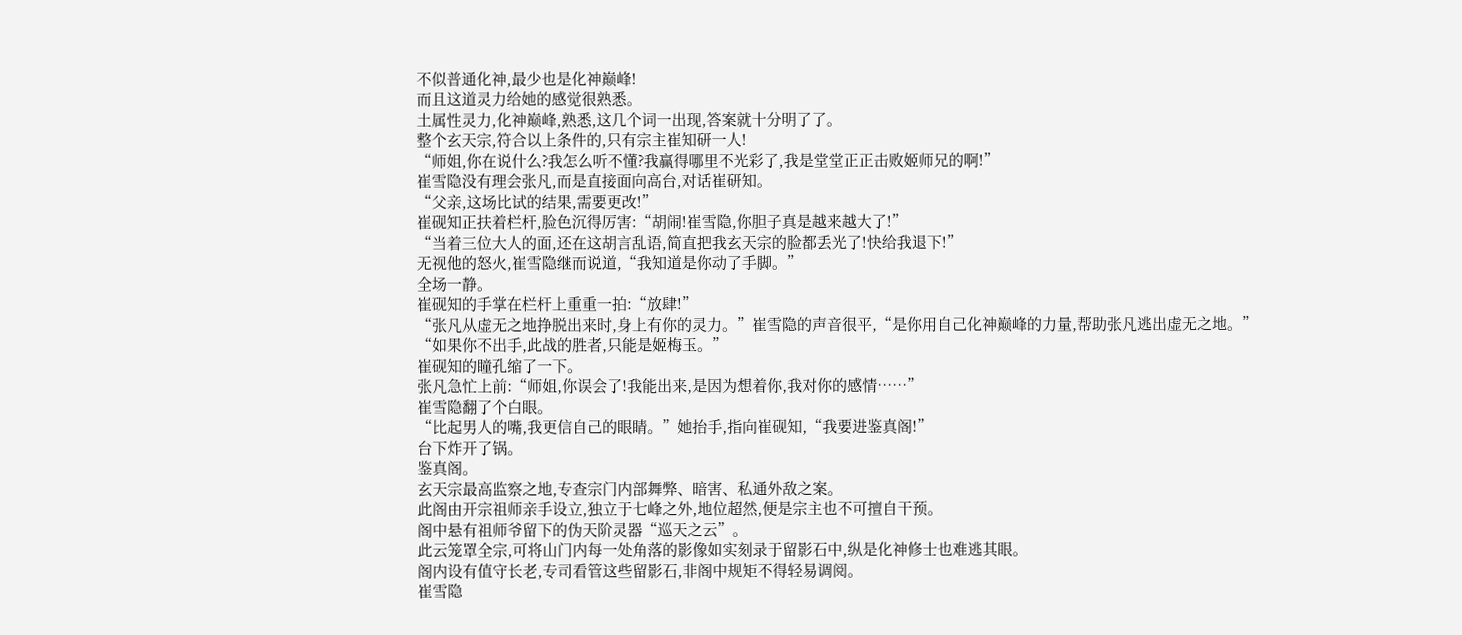不似普通化神,最少也是化神巅峰!
而且这道灵力给她的感觉很熟悉。
土属性灵力,化神巅峰,熟悉,这几个词一出现,答案就十分明了了。
整个玄天宗,符合以上条件的,只有宗主崔知研一人!
“师姐,你在说什么?我怎么听不懂?我赢得哪里不光彩了,我是堂堂正正击败姬师兄的啊!”
崔雪隐没有理会张凡,而是直接面向高台,对话崔研知。
“父亲,这场比试的结果,需要更改!”
崔砚知正扶着栏杆,脸色沉得厉害:“胡闹!崔雪隐,你胆子真是越来越大了!”
“当着三位大人的面,还在这胡言乱语,简直把我玄天宗的脸都丢光了!快给我退下!”
无视他的怒火,崔雪隐继而说道,“我知道是你动了手脚。”
全场一静。
崔砚知的手掌在栏杆上重重一拍:“放肆!”
“张凡从虚无之地挣脱出来时,身上有你的灵力。”崔雪隐的声音很平,“是你用自己化神巅峰的力量,帮助张凡逃出虚无之地。”
“如果你不出手,此战的胜者,只能是姬梅玉。”
崔砚知的瞳孔缩了一下。
张凡急忙上前:“师姐,你误会了!我能出来,是因为想着你,我对你的感情……”
崔雪隐翻了个白眼。
“比起男人的嘴,我更信自己的眼睛。”她抬手,指向崔砚知,“我要进鉴真阁!”
台下炸开了锅。
鉴真阁。
玄天宗最高监察之地,专查宗门内部舞弊、暗害、私通外敌之案。
此阁由开宗祖师亲手设立,独立于七峰之外,地位超然,便是宗主也不可擅自干预。
阁中悬有祖师爷留下的伪天阶灵器“巡天之云”。
此云笼罩全宗,可将山门内每一处角落的影像如实刻录于留影石中,纵是化神修士也难逃其眼。
阁内设有值守长老,专司看管这些留影石,非阁中规矩不得轻易调阅。
崔雪隐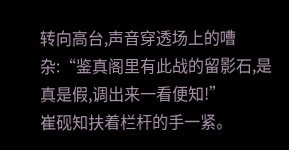转向高台,声音穿透场上的嘈杂:“鉴真阁里有此战的留影石,是真是假,调出来一看便知!”
崔砚知扶着栏杆的手一紧。